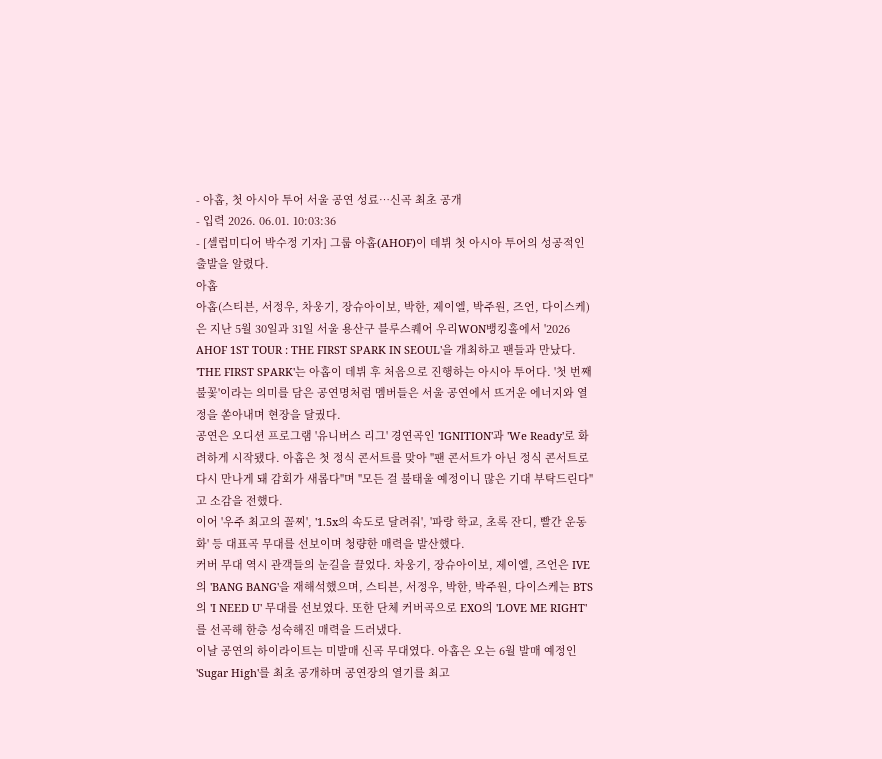- 아홉, 첫 아시아 투어 서울 공연 성료…신곡 최초 공개
- 입력 2026. 06.01. 10:03:36
- [셀럽미디어 박수정 기자] 그룹 아홉(AHOF)이 데뷔 첫 아시아 투어의 성공적인 출발을 알렸다.
아홉
아홉(스티븐, 서정우, 차웅기, 장슈아이보, 박한, 제이엘, 박주원, 즈언, 다이스케)은 지난 5월 30일과 31일 서울 용산구 블루스퀘어 우리WON뱅킹홀에서 '2026 AHOF 1ST TOUR : THE FIRST SPARK IN SEOUL'을 개최하고 팬들과 만났다.
'THE FIRST SPARK'는 아홉이 데뷔 후 처음으로 진행하는 아시아 투어다. '첫 번째 불꽃'이라는 의미를 담은 공연명처럼 멤버들은 서울 공연에서 뜨거운 에너지와 열정을 쏟아내며 현장을 달궜다.
공연은 오디션 프로그램 '유니버스 리그' 경연곡인 'IGNITION'과 'We Ready'로 화려하게 시작됐다. 아홉은 첫 정식 콘서트를 맞아 "팬 콘서트가 아닌 정식 콘서트로 다시 만나게 돼 감회가 새롭다"며 "모든 걸 불태울 예정이니 많은 기대 부탁드린다"고 소감을 전했다.
이어 '우주 최고의 꼴찌', '1.5x의 속도로 달려줘', '파랑 학교, 초록 잔디, 빨간 운동화' 등 대표곡 무대를 선보이며 청량한 매력을 발산했다.
커버 무대 역시 관객들의 눈길을 끌었다. 차웅기, 장슈아이보, 제이엘, 즈언은 IVE의 'BANG BANG'을 재해석했으며, 스티븐, 서정우, 박한, 박주원, 다이스케는 BTS의 'I NEED U' 무대를 선보였다. 또한 단체 커버곡으로 EXO의 'LOVE ME RIGHT'를 선곡해 한층 성숙해진 매력을 드러냈다.
이날 공연의 하이라이트는 미발매 신곡 무대였다. 아홉은 오는 6월 발매 예정인 'Sugar High'를 최초 공개하며 공연장의 열기를 최고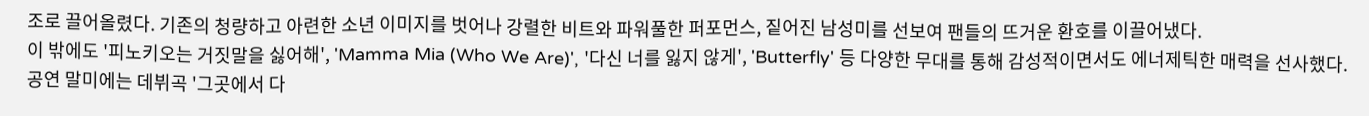조로 끌어올렸다. 기존의 청량하고 아련한 소년 이미지를 벗어나 강렬한 비트와 파워풀한 퍼포먼스, 짙어진 남성미를 선보여 팬들의 뜨거운 환호를 이끌어냈다.
이 밖에도 '피노키오는 거짓말을 싫어해', 'Mamma Mia (Who We Are)', '다신 너를 잃지 않게', 'Butterfly' 등 다양한 무대를 통해 감성적이면서도 에너제틱한 매력을 선사했다.
공연 말미에는 데뷔곡 '그곳에서 다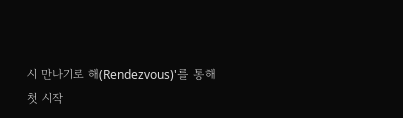시 만나기로 해(Rendezvous)'를 통해 첫 시작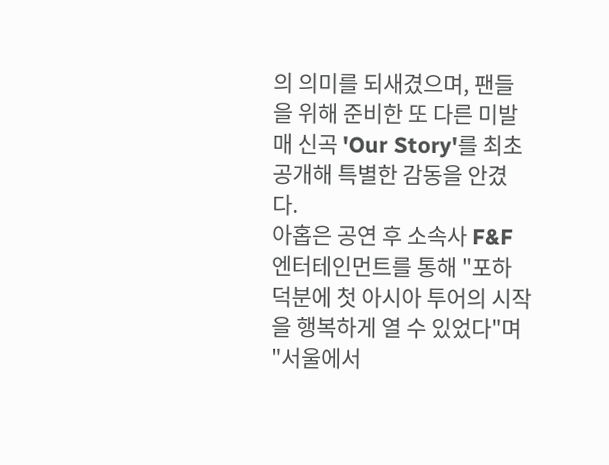의 의미를 되새겼으며, 팬들을 위해 준비한 또 다른 미발매 신곡 'Our Story'를 최초 공개해 특별한 감동을 안겼다.
아홉은 공연 후 소속사 F&F엔터테인먼트를 통해 "포하 덕분에 첫 아시아 투어의 시작을 행복하게 열 수 있었다"며 "서울에서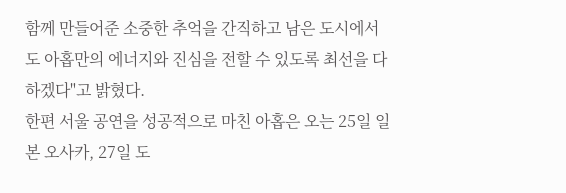함께 만들어준 소중한 추억을 간직하고 남은 도시에서도 아홉만의 에너지와 진심을 전할 수 있도록 최선을 다하겠다"고 밝혔다.
한편 서울 공연을 성공적으로 마친 아홉은 오는 25일 일본 오사카, 27일 도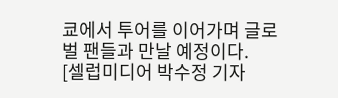쿄에서 투어를 이어가며 글로벌 팬들과 만날 예정이다.
[셀럽미디어 박수정 기자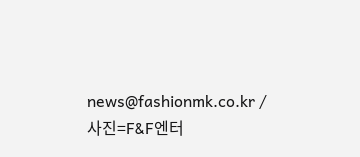news@fashionmk.co.kr / 사진=F&F엔터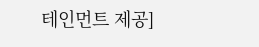테인먼트 제공]